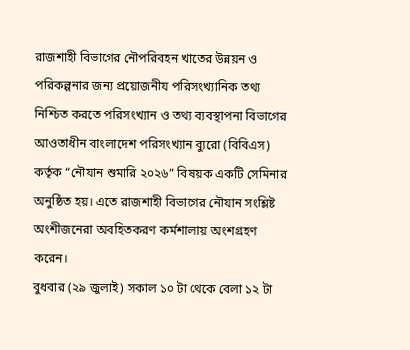রাজশাহী বিভাগের নৌপরিবহন খাতের উন্নয়ন ও পরিকল্পনার জন্য প্রয়োজনীয পরিসংখ্যানিক তথ্য নিশ্চিত করতে পরিসংখ্যান ও তথ্য ব্যবস্থাপনা বিভাগের আওতাধীন বাংলাদেশ পরিসংখ্যান ব্যুরো (বিবিএস) কর্তৃক “নৌযান শুমারি ২০২৬” বিষয়ক একটি সেমিনার অনুষ্ঠিত হয়। এতে রাজশাহী বিভাগের নৌযান সংশ্লিষ্ট অংশীজনেরা অবহিতকরণ কর্মশালায় অংশগ্রহণ করেন।
বুধবার (২৯ জুলাই) সকাল ১০ টা থেকে বেলা ১২ টা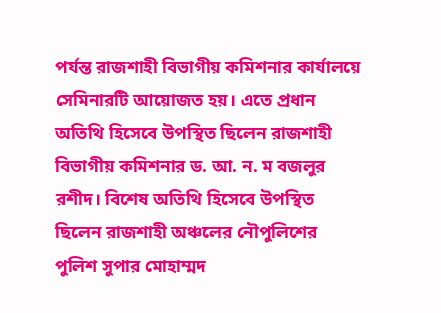পর্যন্ত রাজশাহী বিভাগীয় কমিশনার কার্যালয়ে সেমিনারটি আয়োজত হয়। এতে প্রধান অতিথি হিসেবে উপস্থিত ছিলেন রাজশাহী বিভাগীয় কমিশনার ড. আ. ন. ম বজলুর রশীদ। বিশেষ অতিথি হিসেবে উপস্থিত ছিলেন রাজশাহী অঞ্চলের নৌপুলিশের পুলিশ সুপার মোহাম্মদ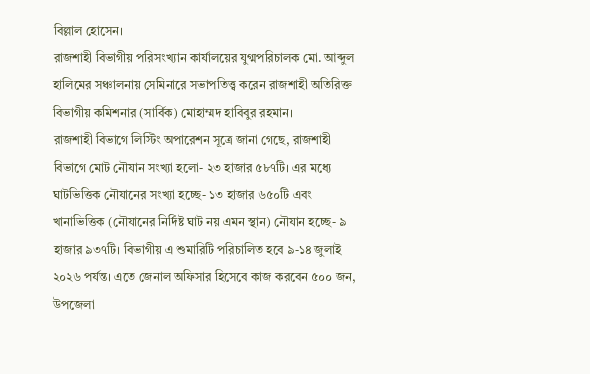বিল্লাল হোসেন।
রাজশাহী বিভাগীয় পরিসংখ্যান কার্যালয়ের যুগ্মপরিচালক মো. আব্দুল হালিমের সঞ্চালনায় সেমিনারে সভাপতিত্ত্ব করেন রাজশাহী অতিরিক্ত বিভাগীয় কমিশনার (সার্বিক) মোহাম্মদ হাবিবুর রহমান।
রাজশাহী বিভাগে লিস্টিং অপারেশন সূত্রে জানা গেছে, রাজশাহী বিভাগে মোট নৌযান সংখ্যা হলো- ২৩ হাজার ৫৮৭টি। এর মধ্যে ঘাটভিত্তিক নৌযানের সংখ্যা হচ্ছে- ১৩ হাজার ৬৫০টি এবং খানাভিত্তিক (নৌযানের নির্দিষ্ট ঘাট নয় এমন স্থান) নৌযান হচ্ছে- ৯ হাজার ৯৩৭টি। বিভাগীয় এ শুমারিটি পরিচালিত হবে ৯-১৪ জুলাই ২০২৬ পর্যন্ত। এতে জেনাল অফিসার হিসেবে কাজ করবেন ৫০০ জন, উপজেলা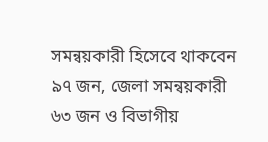সমন্বয়কারী হিসেবে থাকবেন ৯৭ জন, জেলা সমন্বয়কারী ৬৩ জন ও বিভাগীয়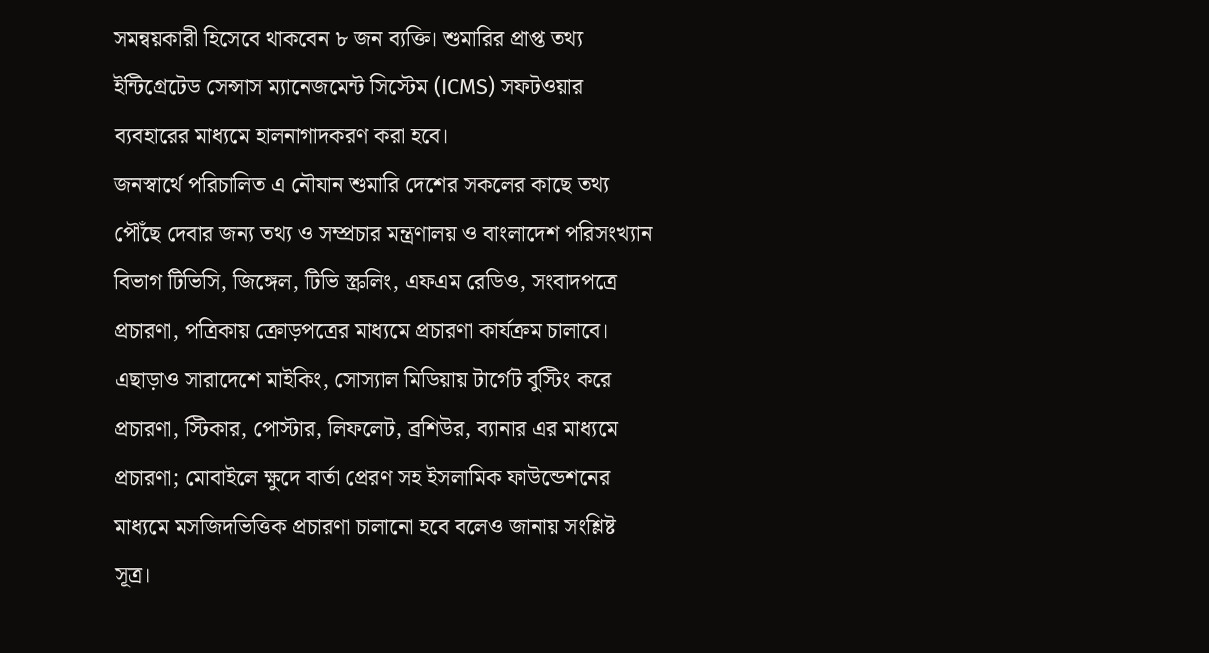সমন্বয়কারী হিসেবে থাকবেন ৮ জন ব্যক্তি। শুমারির প্রাপ্ত তথ্য ইন্টিগ্রেটেড সেন্সাস ম্যানেজমেন্ট সিস্টেম (ICMS) সফটওয়ার ব্যবহারের মাধ্যমে হালনাগাদকরণ করা হবে।
জনস্বার্থে পরিচালিত এ নৌযান শুমারি দেশের সকলের কাছে তথ্য পৌঁছে দেবার জন্য তথ্য ও সম্প্রচার মন্ত্রণালয় ও বাংলাদেশ পরিসংখ্যান বিভাগ টিভিসি, জিঙ্গেল, টিভি স্ক্রলিং, এফএম রেডিও, সংবাদপত্রে প্রচারণা, পত্রিকায় ক্রোড়পত্রের মাধ্যমে প্রচারণা কার্যক্রম চালাবে। এছাড়াও সারাদেশে মাইকিং, সোস্যাল মিডিয়ায় টার্গেট বুস্টিং করে প্রচারণা, স্টিকার, পোস্টার, লিফলেট, ব্রশিউর, ব্যানার এর মাধ্যমে প্রচারণা; মোবাইলে ক্ষুদে বার্তা প্রেরণ সহ ইসলামিক ফাউন্ডেশনের মাধ্যমে মসজিদভিত্তিক প্রচারণা চালানো হবে বলেও জানায় সংশ্লিষ্ট সূত্র।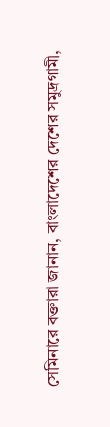সেমিনারে বক্তারা জানান, বাংলাদেশের দেশের সমুদ্রগামী,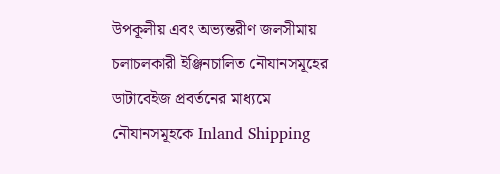উপকূলীয় এবং অভ্যন্তরীণ জলসীমায় চলাচলকারী ইঞ্জিনচালিত নৌযানসমূহের ডাটাবেইজ প্রবর্তনের মাধ্যমে নৌযানসমূহকে Inland Shipping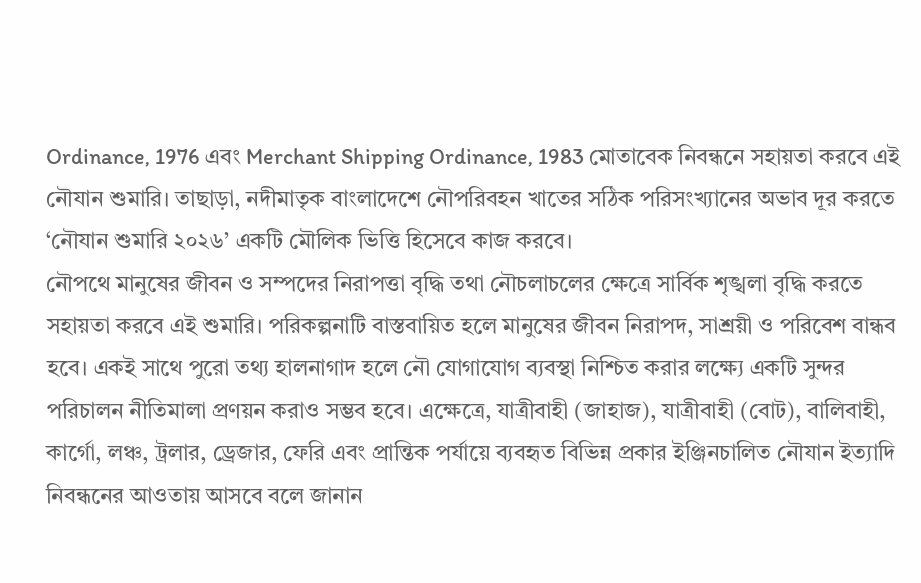Ordinance, 1976 এবং Merchant Shipping Ordinance, 1983 মোতাবেক নিবন্ধনে সহায়তা করবে এই নৌযান শুমারি। তাছাড়া, নদীমাতৃক বাংলাদেশে নৌপরিবহন খাতের সঠিক পরিসংখ্যানের অভাব দূর করতে ‘নৌযান শুমারি ২০২৬’ একটি মৌলিক ভিত্তি হিসেবে কাজ করবে।
নৌপথে মানুষের জীবন ও সম্পদের নিরাপত্তা বৃদ্ধি তথা নৌচলাচলের ক্ষেত্রে সার্বিক শৃঙ্খলা বৃদ্ধি করতে সহায়তা করবে এই শুমারি। পরিকল্পনাটি বাস্তবায়িত হলে মানুষের জীবন নিরাপদ, সাশ্রয়ী ও পরিবেশ বান্ধব হবে। একই সাথে পুরো তথ্য হালনাগাদ হলে নৌ যোগাযোগ ব্যবস্থা নিশ্চিত করার লক্ষ্যে একটি সুন্দর পরিচালন নীতিমালা প্রণয়ন করাও সম্ভব হবে। এক্ষেত্রে, যাত্রীবাহী (জাহাজ), যাত্রীবাহী (বোট), বালিবাহী, কার্গো, লঞ্চ, ট্রলার, ড্রেজার, ফেরি এবং প্রান্তিক পর্যায়ে ব্যবহৃত বিভিন্ন প্রকার ইঞ্জিনচালিত নৌযান ইত্যাদি নিবন্ধনের আওতায় আসবে বলে জানান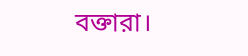বক্তারা।